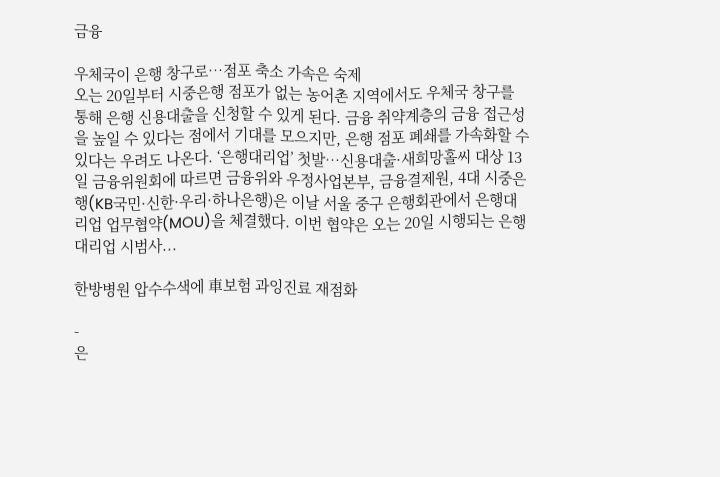금융

우체국이 은행 창구로…점포 축소 가속은 숙제
오는 20일부터 시중은행 점포가 없는 농어촌 지역에서도 우체국 창구를 통해 은행 신용대출을 신청할 수 있게 된다. 금융 취약계층의 금융 접근성을 높일 수 있다는 점에서 기대를 모으지만, 은행 점포 폐쇄를 가속화할 수 있다는 우려도 나온다. ‘은행대리업’ 첫발…신용대출·새희망홀씨 대상 13일 금융위원회에 따르면 금융위와 우정사업본부, 금융결제원, 4대 시중은행(KB국민·신한·우리·하나은행)은 이날 서울 중구 은행회관에서 은행대리업 업무협약(MOU)을 체결했다. 이번 협약은 오는 20일 시행되는 은행대리업 시범사...

한방병원 압수수색에 車보험 과잉진료 재점화

-
은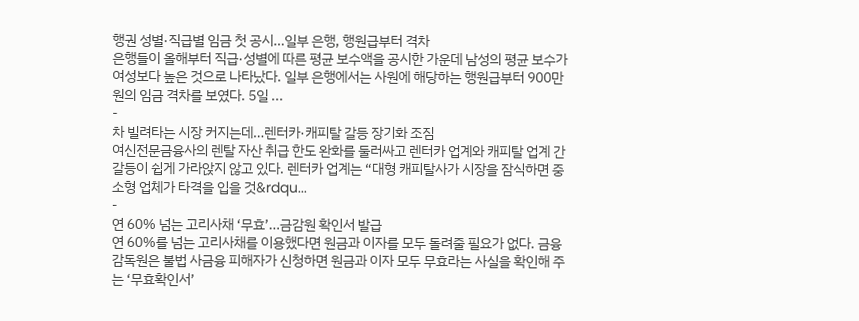행권 성별·직급별 임금 첫 공시…일부 은행, 행원급부터 격차
은행들이 올해부터 직급·성별에 따른 평균 보수액을 공시한 가운데 남성의 평균 보수가 여성보다 높은 것으로 나타났다. 일부 은행에서는 사원에 해당하는 행원급부터 900만원의 임금 격차를 보였다. 5일 ...
-
차 빌려타는 시장 커지는데…렌터카·캐피탈 갈등 장기화 조짐
여신전문금융사의 렌탈 자산 취급 한도 완화를 둘러싸고 렌터카 업계와 캐피탈 업계 간 갈등이 쉽게 가라앉지 않고 있다. 렌터카 업계는 “대형 캐피탈사가 시장을 잠식하면 중소형 업체가 타격을 입을 것&rdqu...
-
연 60% 넘는 고리사채 ‘무효’…금감원 확인서 발급
연 60%를 넘는 고리사채를 이용했다면 원금과 이자를 모두 돌려줄 필요가 없다. 금융감독원은 불법 사금융 피해자가 신청하면 원금과 이자 모두 무효라는 사실을 확인해 주는 ‘무효확인서’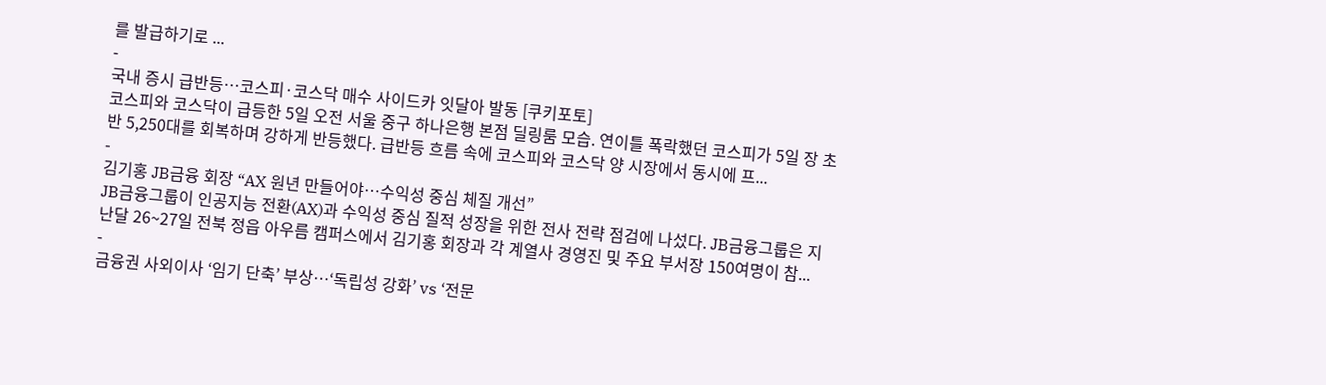를 발급하기로 ...
-
국내 증시 급반등…코스피·코스닥 매수 사이드카 잇달아 발동 [쿠키포토]
코스피와 코스닥이 급등한 5일 오전 서울 중구 하나은행 본점 딜링룸 모습. 연이틀 폭락했던 코스피가 5일 장 초반 5,250대를 회복하며 강하게 반등했다. 급반등 흐름 속에 코스피와 코스닥 양 시장에서 동시에 프...
-
김기홍 JB금융 회장 “AX 원년 만들어야…수익성 중심 체질 개선”
JB금융그룹이 인공지능 전환(AX)과 수익성 중심 질적 성장을 위한 전사 전략 점검에 나섰다. JB금융그룹은 지난달 26~27일 전북 정읍 아우름 캠퍼스에서 김기홍 회장과 각 계열사 경영진 및 주요 부서장 150여명이 참...
-
금융권 사외이사 ‘임기 단축’ 부상…‘독립성 강화’ vs ‘전문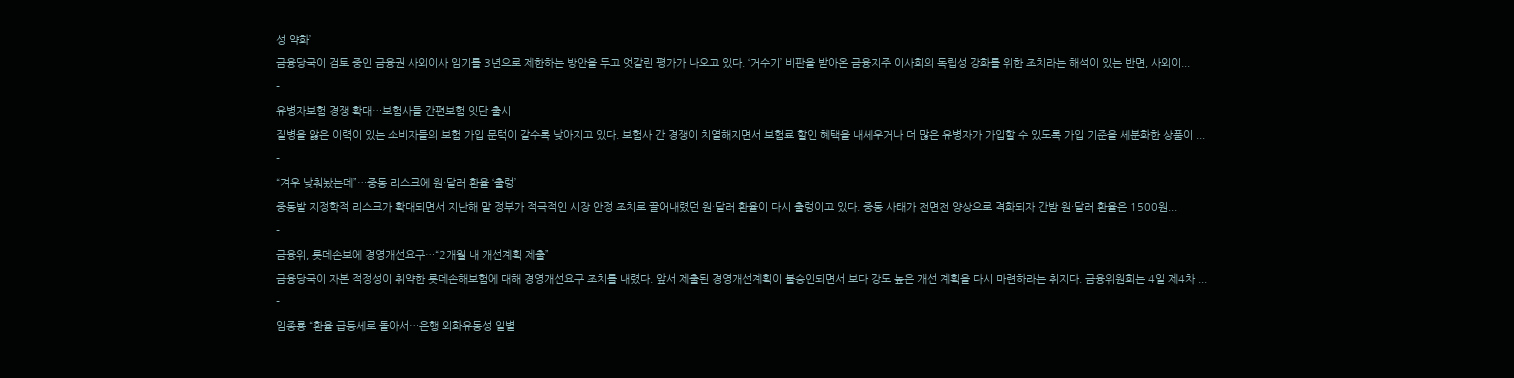성 약화’
금융당국이 검토 중인 금융권 사외이사 임기를 3년으로 제한하는 방안을 두고 엇갈린 평가가 나오고 있다. ‘거수기’ 비판을 받아온 금융지주 이사회의 독립성 강화를 위한 조치라는 해석이 있는 반면, 사외이...
-
유병자보험 경쟁 확대…보험사들 간편보험 잇단 출시
질병을 앓은 이력이 있는 소비자들의 보험 가입 문턱이 갈수록 낮아지고 있다. 보험사 간 경쟁이 치열해지면서 보험료 할인 혜택을 내세우거나 더 많은 유병자가 가입할 수 있도록 가입 기준을 세분화한 상품이 ...
-
“겨우 낮춰놨는데”…중동 리스크에 원·달러 환율 ‘출렁’
중동발 지정학적 리스크가 확대되면서 지난해 말 정부가 적극적인 시장 안정 조치로 끌어내렸던 원·달러 환율이 다시 출렁이고 있다. 중동 사태가 전면전 양상으로 격화되자 간밤 원·달러 환율은 1500원...
-
금융위, 롯데손보에 경영개선요구…“2개월 내 개선계획 제출”
금융당국이 자본 적정성이 취약한 롯데손해보험에 대해 경영개선요구 조치를 내렸다. 앞서 제출된 경영개선계획이 불승인되면서 보다 강도 높은 개선 계획을 다시 마련하라는 취지다. 금융위원회는 4일 제4차 ...
-
임종룡 “환율 급등세로 돌아서…은행 외화유동성 일별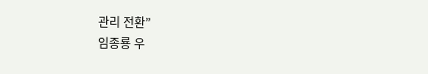관리 전환”
임종룡 우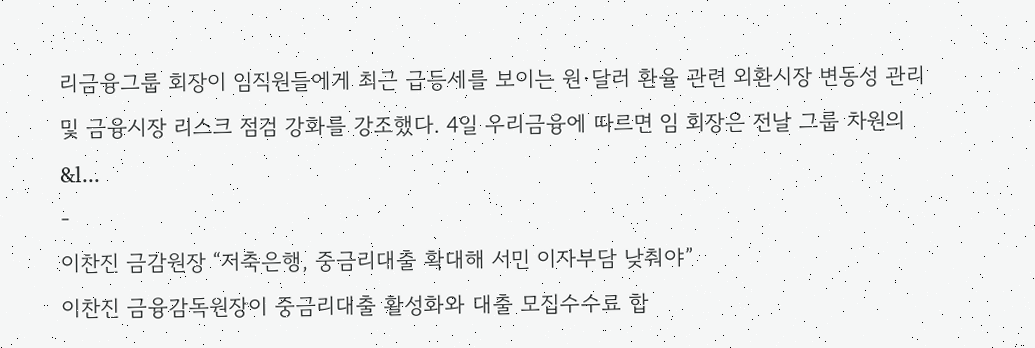리금융그룹 회장이 임직원들에게 최근 급등세를 보이는 원·달러 환율 관련 외환시장 변동성 관리 및 금융시장 리스크 점검 강화를 강조했다. 4일 우리금융에 따르면 임 회장은 전날 그룹 차원의 &l...
-
이찬진 금감원장 “저축은행, 중금리대출 확대해 서민 이자부담 낮춰야”
이찬진 금융감독원장이 중금리대출 활성화와 대출 모집수수료 합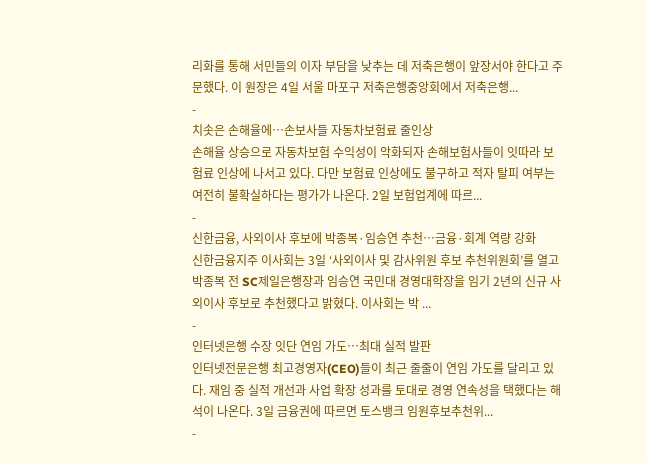리화를 통해 서민들의 이자 부담을 낮추는 데 저축은행이 앞장서야 한다고 주문했다. 이 원장은 4일 서울 마포구 저축은행중앙회에서 저축은행...
-
치솟은 손해율에…손보사들 자동차보험료 줄인상
손해율 상승으로 자동차보험 수익성이 악화되자 손해보험사들이 잇따라 보험료 인상에 나서고 있다. 다만 보험료 인상에도 불구하고 적자 탈피 여부는 여전히 불확실하다는 평가가 나온다. 2일 보험업계에 따르...
-
신한금융, 사외이사 후보에 박종복·임승연 추천…금융·회계 역량 강화
신한금융지주 이사회는 3일 ‘사외이사 및 감사위원 후보 추천위원회’를 열고 박종복 전 SC제일은행장과 임승연 국민대 경영대학장을 임기 2년의 신규 사외이사 후보로 추천했다고 밝혔다. 이사회는 박 ...
-
인터넷은행 수장 잇단 연임 가도…최대 실적 발판
인터넷전문은행 최고경영자(CEO)들이 최근 줄줄이 연임 가도를 달리고 있다. 재임 중 실적 개선과 사업 확장 성과를 토대로 경영 연속성을 택했다는 해석이 나온다. 3일 금융권에 따르면 토스뱅크 임원후보추천위...
-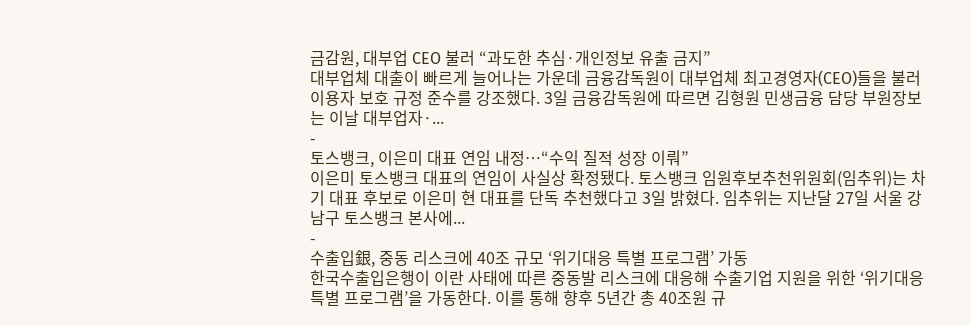금감원, 대부업 CEO 불러 “과도한 추심·개인정보 유출 금지”
대부업체 대출이 빠르게 늘어나는 가운데 금융감독원이 대부업체 최고경영자(CEO)들을 불러 이용자 보호 규정 준수를 강조했다. 3일 금융감독원에 따르면 김형원 민생금융 담당 부원장보는 이날 대부업자·...
-
토스뱅크, 이은미 대표 연임 내정…“수익 질적 성장 이뤄”
이은미 토스뱅크 대표의 연임이 사실상 확정됐다. 토스뱅크 임원후보추천위원회(임추위)는 차기 대표 후보로 이은미 현 대표를 단독 추천했다고 3일 밝혔다. 임추위는 지난달 27일 서울 강남구 토스뱅크 본사에...
-
수출입銀, 중동 리스크에 40조 규모 ‘위기대응 특별 프로그램’ 가동
한국수출입은행이 이란 사태에 따른 중동발 리스크에 대응해 수출기업 지원을 위한 ‘위기대응 특별 프로그램’을 가동한다. 이를 통해 향후 5년간 총 40조원 규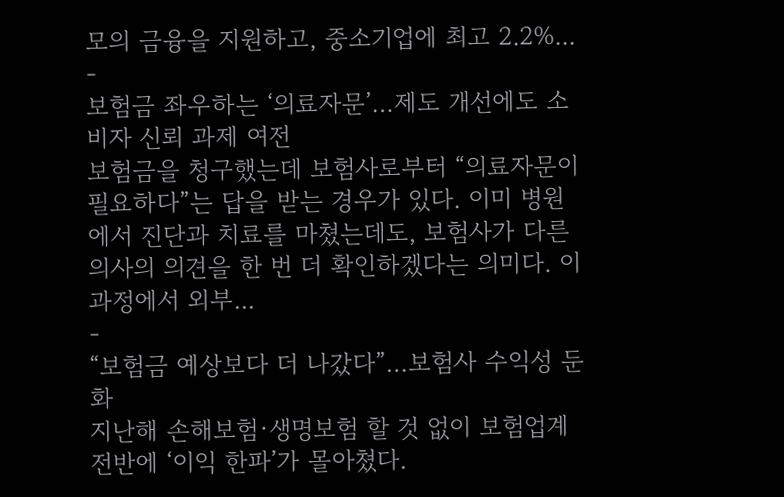모의 금융을 지원하고, 중소기업에 최고 2.2%...
-
보험금 좌우하는 ‘의료자문’…제도 개선에도 소비자 신뢰 과제 여전
보험금을 청구했는데 보험사로부터 “의료자문이 필요하다”는 답을 받는 경우가 있다. 이미 병원에서 진단과 치료를 마쳤는데도, 보험사가 다른 의사의 의견을 한 번 더 확인하겠다는 의미다. 이 과정에서 외부...
-
“보험금 예상보다 더 나갔다”…보험사 수익성 둔화
지난해 손해보험·생명보험 할 것 없이 보험업계 전반에 ‘이익 한파’가 몰아쳤다.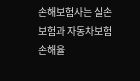손해보험사는 실손보험과 자동차보험 손해율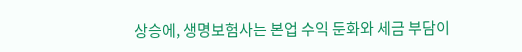상승에, 생명보험사는 본업 수익 둔화와 세금 부담이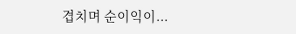겹치며 순이익이...